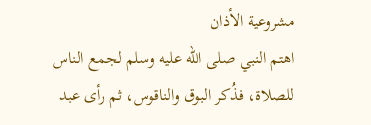مشروعية الأذان
اهتم النبي صلى الله عليه وسلم لجمع الناس للصلاة، فذُكر البوق والناقوس، ثم رأى عبد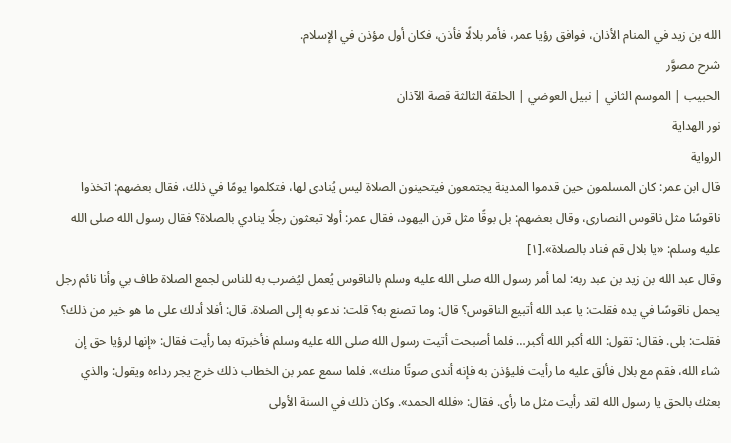الله بن زيد في المنام الأذان، فوافق رؤيا عمر، فأمر بلالًا فأذن، فكان أول مؤذن في الإسلام.
شرح مصوَّر
الحبيب | الموسم الثاني | نبيل العوضي | الحلقة الثالثة قصة الآذان
نور الهداية
الرواية
قال ابن عمر: كان المسلمون حين قدموا المدينة يجتمعون فيتحينون الصلاة ليس يُنادى لها، فتكلموا يومًا في ذلك، فقال بعضهم: اتخذوا ناقوسًا مثل ناقوس النصارى، وقال بعضهم: بل بوقًا مثل قرن اليهود، فقال عمر: أولا تبعثون رجلًا ينادي بالصلاة؟ فقال رسول الله صلى الله عليه وسلم: «يا بلال قم فناد بالصلاة».[١]
وقال عبد الله بن زيد بن عبد ربه: لما أمر رسول الله صلى الله عليه وسلم بالناقوس يُعمل ليُضرب به للناس لجمع الصلاة طاف بي وأنا نائم رجل يحمل ناقوسًا في يده فقلت: يا عبد الله أتبيع الناقوس؟ قال: وما تصنع به؟ قلت: ندعو به إلى الصلاة. قال: أفلا أدلك على ما هو خير من ذلك؟ فقلت: بلى. فقال: تقول: الله أكبر الله أكبر… فلما أصبحت أتيت رسول الله صلى الله عليه وسلم فأخبرته بما رأيت فقال: «إنها لرؤيا حق إن شاء الله، فقم مع بلال فألق عليه ما رأيت فليؤذن به فإنه أندى صوتًا منك». فلما سمع عمر بن الخطاب ذلك خرج يجر رداءه ويقول: والذي بعثك بالحق يا رسول الله لقد رأيت مثل ما رأى. فقال: «فلله الحمد». وكان ذلك في السنة الأولى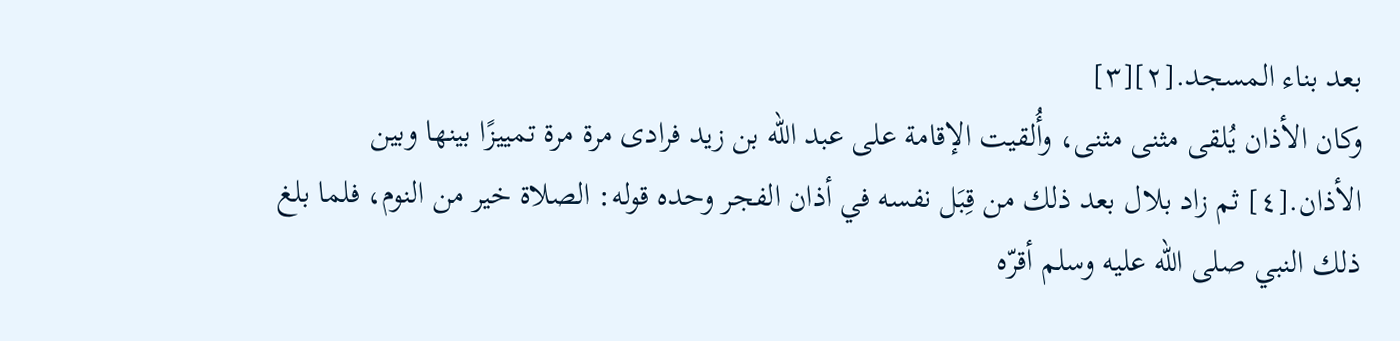بعد بناء المسجد.[٢][٣]
وكان الأذان يُلقى مثنى مثنى، وأُلقيت الإقامة على عبد الله بن زيد فرادى مرة مرة تمييزًا بينها وبين الأذان.[٤] ثم زاد بلال بعد ذلك من قِبَل نفسه في أذان الفجر وحده قوله: الصلاة خير من النوم، فلما بلغ ذلك النبي صلى الله عليه وسلم أقرّه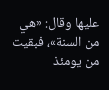عليها وقال: «هي من السنة»، فبقيت من يومئذ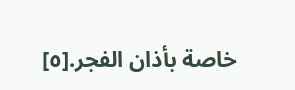خاصة بأذان الفجر.[٥]